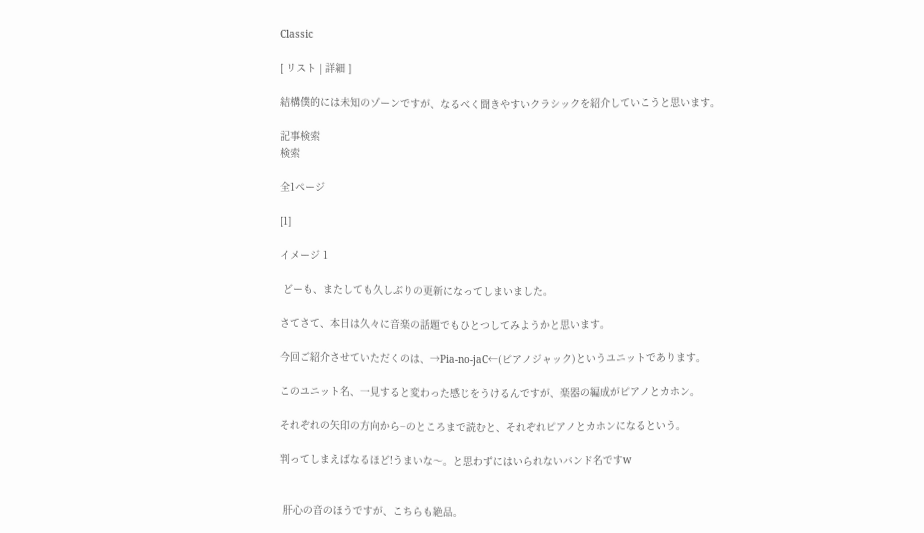Classic

[ リスト | 詳細 ]

結構僕的には未知のゾーンですが、なるべく聞きやすいクラシックを紹介していこうと思います。

記事検索
検索

全1ページ

[1]

イメージ 1

 どーも、またしても久しぶりの更新になってしまいました。

さてさて、本日は久々に音楽の話題でもひとつしてみようかと思います。

今回ご紹介させていただくのは、→Pia-no-jaC←(ピアノジャック)というユニットであります。

このユニット名、一見すると変わった感じをうけるんですが、楽器の編成がピアノとカホン。

それぞれの矢印の方向から−のところまで読むと、それぞれピアノとカホンになるという。

判ってしまえばなるほど!うまいな〜。と思わずにはいられないバンド名ですw


 肝心の音のほうですが、こちらも絶品。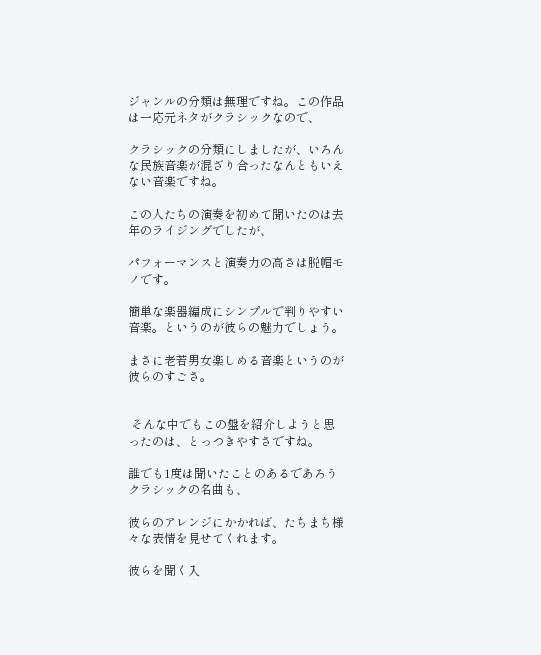ジャンルの分類は無理ですね。この作品は一応元ネタがクラシックなので、

クラシックの分類にしましたが、いろんな民族音楽が混ざり合ったなんともいえない音楽ですね。

この人たちの演奏を初めて聞いたのは去年のライジングでしたが、

パフォーマンスと演奏力の高さは脱帽モノです。

簡単な楽器編成にシンプルで判りやすい音楽。というのが彼らの魅力でしょう。

まさに老若男女楽しめる音楽というのが彼らのすごさ。


 そんな中でもこの盤を紹介しようと思ったのは、とっつきやすさですね。

誰でも1度は聞いたことのあるであろうクラシックの名曲も、

彼らのアレンジにかかれば、たちまち様々な表情を見せてくれます。

彼らを聞く入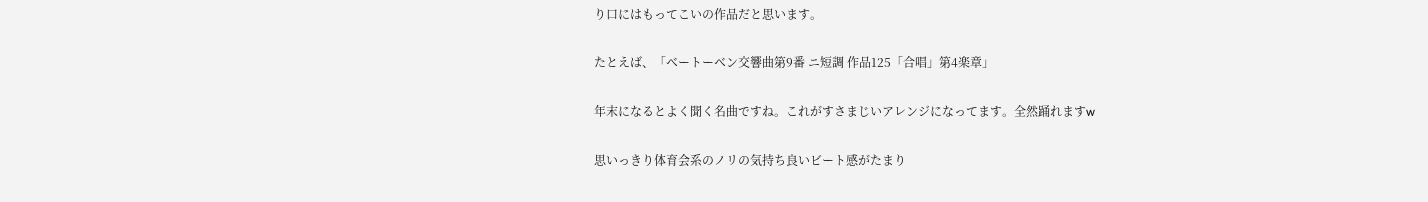り口にはもってこいの作品だと思います。

たとえば、「ベートーベン交響曲第9番 ニ短調 作品125「合唱」第4楽章」

年末になるとよく聞く名曲ですね。これがすさまじいアレンジになってます。全然踊れますw

思いっきり体育会系のノリの気持ち良いビート感がたまり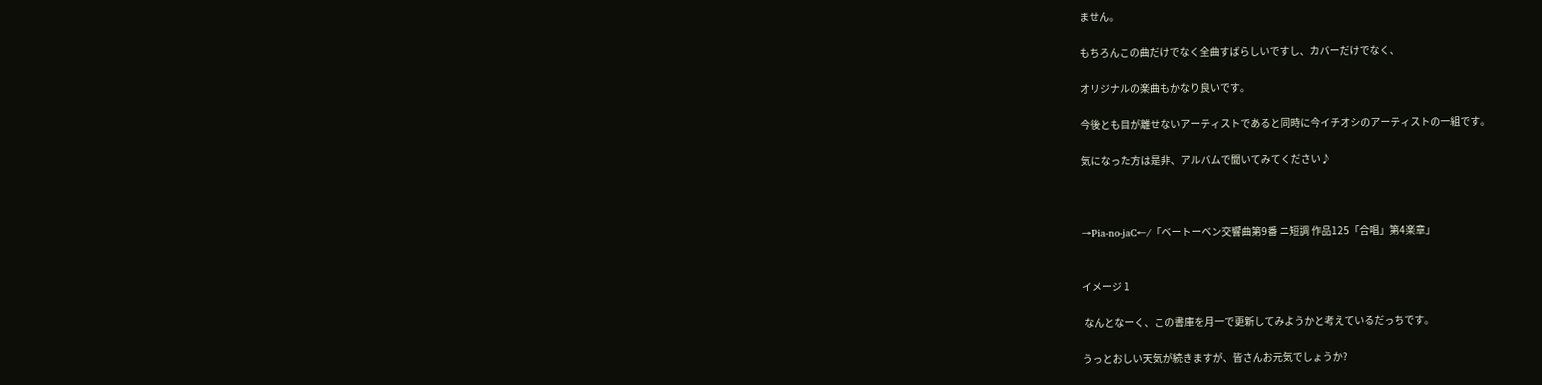ません。

もちろんこの曲だけでなく全曲すばらしいですし、カバーだけでなく、

オリジナルの楽曲もかなり良いです。

今後とも目が離せないアーティストであると同時に今イチオシのアーティストの一組です。

気になった方は是非、アルバムで聞いてみてください♪



→Pia-no-jaC←/「ベートーベン交響曲第9番 ニ短調 作品125「合唱」第4楽章」


イメージ 1

 なんとなーく、この書庫を月一で更新してみようかと考えているだっちです。

うっとおしい天気が続きますが、皆さんお元気でしょうか?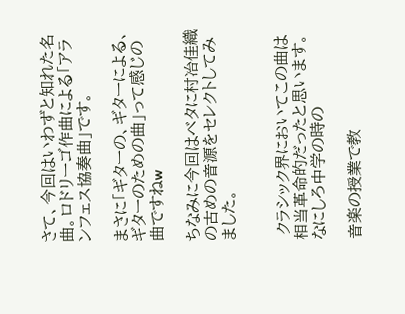さて、今回はいわずと知れた名曲。ロドリーゴ作曲による「アランフェス協奏曲」です。

まさに「ギターの、ギターによる、ギターのための曲」って感じの曲ですねw

ちなみに今回はベタに村冶佳織の古めの音源をセレクトしてみました。


 クラシック界においてこの曲は相当革命的だったと思います。なにしろ中学の時の

音楽の授業で教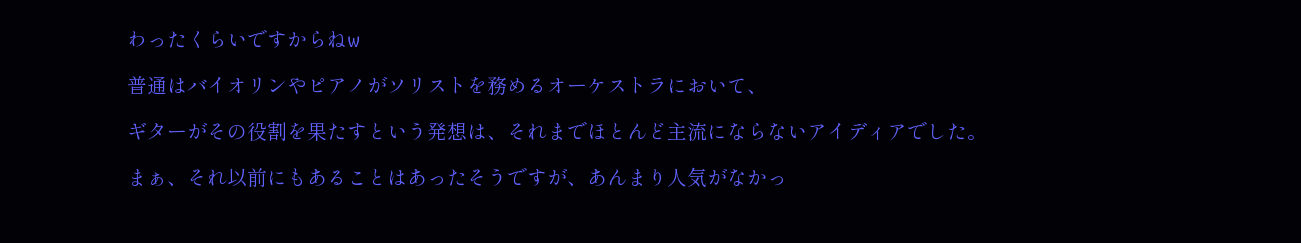わったくらいですからねw

普通はバイオリンやピアノがソリストを務めるオーケストラにおいて、

ギターがその役割を果たすという発想は、それまでほとんど主流にならないアイディアでした。

まぁ、それ以前にもあることはあったそうですが、あんまり人気がなかっ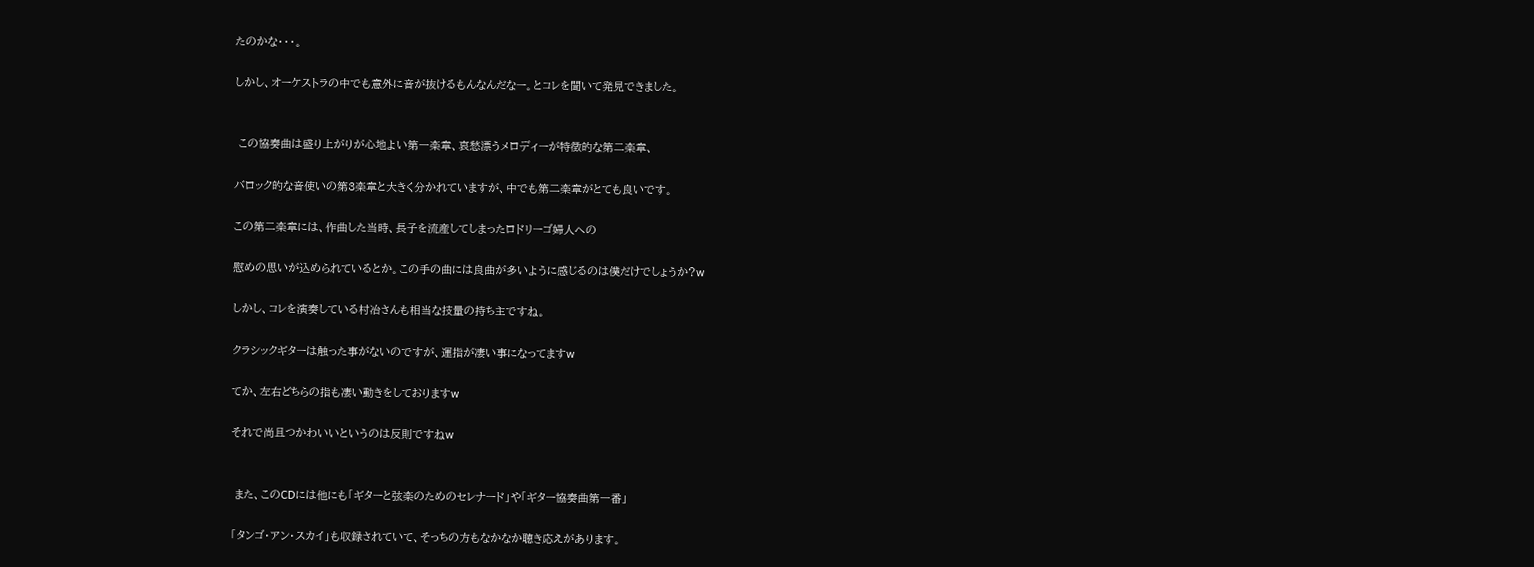たのかな・・・。

しかし、オーケストラの中でも意外に音が抜けるもんなんだなー。とコレを聞いて発見できました。


 この協奏曲は盛り上がりが心地よい第一楽章、哀愁漂うメロディーが特徴的な第二楽章、

バロック的な音使いの第3楽章と大きく分かれていますが、中でも第二楽章がとても良いです。

この第二楽章には、作曲した当時、長子を流産してしまったロドリーゴ婦人への

慰めの思いが込められているとか。この手の曲には良曲が多いように感じるのは僕だけでしょうか?w

しかし、コレを演奏している村冶さんも相当な技量の持ち主ですね。

クラシックギターは触った事がないのですが、運指が凄い事になってますw

てか、左右どちらの指も凄い動きをしておりますw

それで尚且つかわいいというのは反則ですねw


 また、このCDには他にも「ギターと弦楽のためのセレナード」や「ギター協奏曲第一番」

「タンゴ・アン・スカイ」も収録されていて、そっちの方もなかなか聴き応えがあります。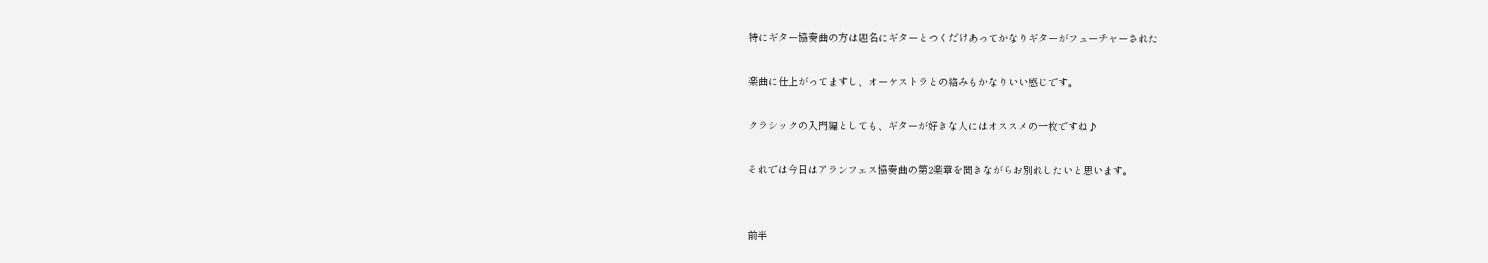特にギター協奏曲の方は題名にギターとつくだけあってかなりギターがフューチャーされた

楽曲に仕上がってますし、オーケストラとの絡みもかなりいい感じです。

クラシックの入門編としても、ギターが好きな人にはオススメの一枚ですね♪

それでは今日はアランフェス協奏曲の第2楽章を聞きながらお別れしたいと思います。


前半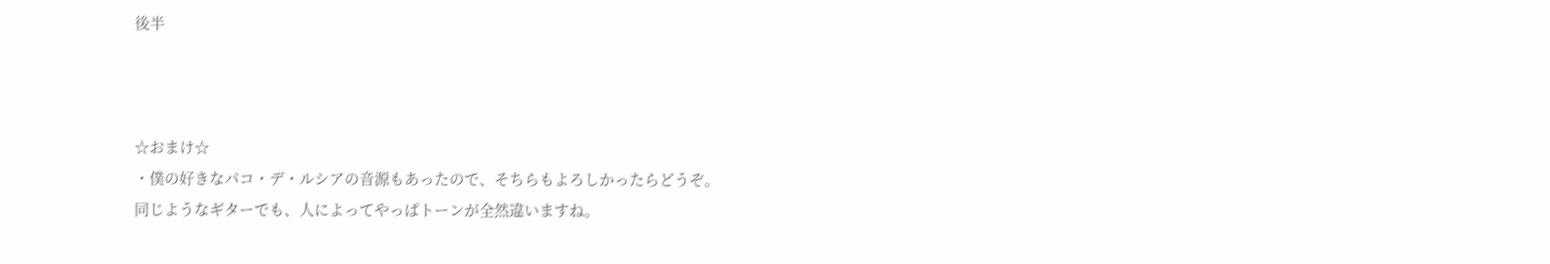後半



☆おまけ☆
・僕の好きなパコ・デ・ルシアの音源もあったので、そちらもよろしかったらどうぞ。
同じようなギターでも、人によってやっぱトーンが全然違いますね。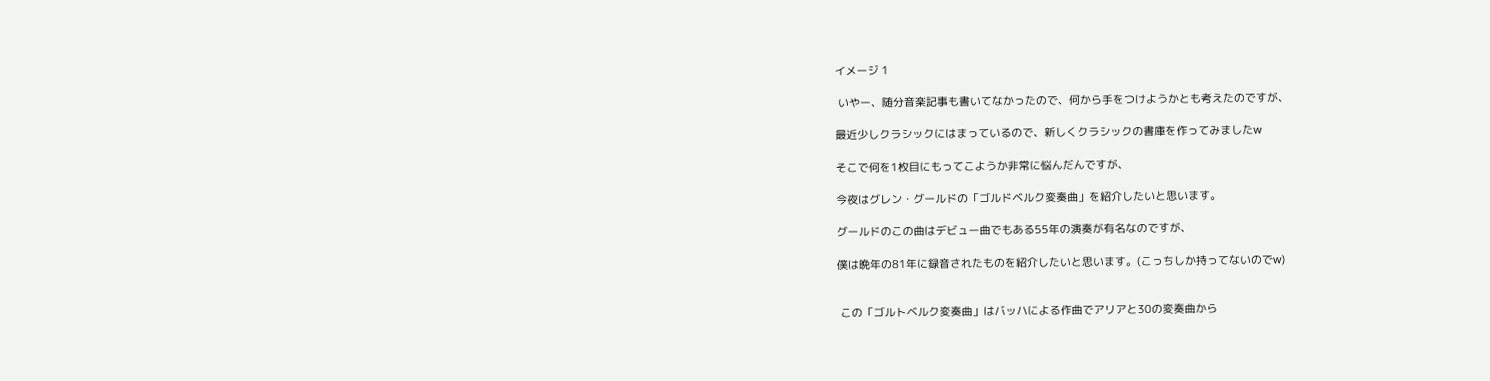イメージ 1

 いやー、随分音楽記事も書いてなかったので、何から手をつけようかとも考えたのですが、

最近少しクラシックにはまっているので、新しくクラシックの書庫を作ってみましたw

そこで何を1枚目にもってこようか非常に悩んだんですが、

今夜はグレン・グールドの「ゴルドベルク変奏曲」を紹介したいと思います。

グールドのこの曲はデビュー曲でもある55年の演奏が有名なのですが、

僕は晩年の81年に録音されたものを紹介したいと思います。(こっちしか持ってないのでw)


 この「ゴルトベルク変奏曲」はバッハによる作曲でアリアと30の変奏曲から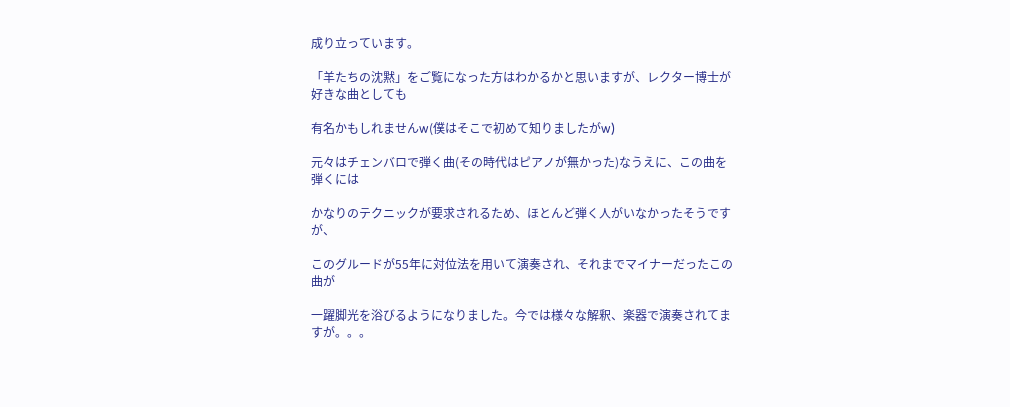成り立っています。

「羊たちの沈黙」をご覧になった方はわかるかと思いますが、レクター博士が好きな曲としても

有名かもしれませんw(僕はそこで初めて知りましたがw)

元々はチェンバロで弾く曲(その時代はピアノが無かった)なうえに、この曲を弾くには

かなりのテクニックが要求されるため、ほとんど弾く人がいなかったそうですが、

このグルードが55年に対位法を用いて演奏され、それまでマイナーだったこの曲が

一躍脚光を浴びるようになりました。今では様々な解釈、楽器で演奏されてますが。。。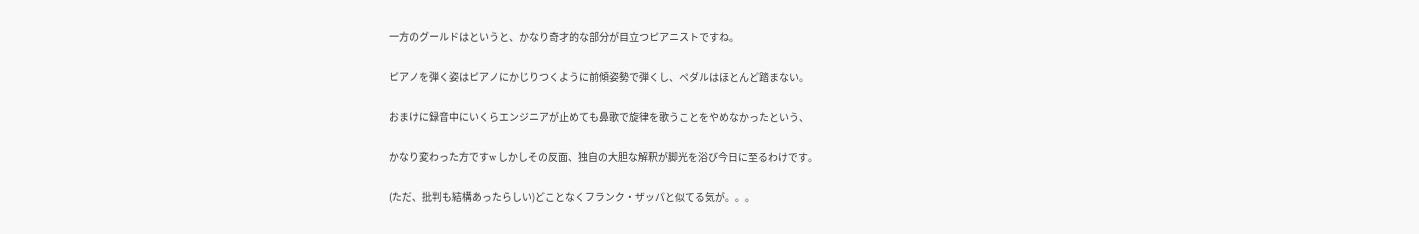一方のグールドはというと、かなり奇才的な部分が目立つピアニストですね。

ピアノを弾く姿はピアノにかじりつくように前傾姿勢で弾くし、ペダルはほとんど踏まない。

おまけに録音中にいくらエンジニアが止めても鼻歌で旋律を歌うことをやめなかったという、

かなり変わった方ですw しかしその反面、独自の大胆な解釈が脚光を浴び今日に至るわけです。

(ただ、批判も結構あったらしい)どことなくフランク・ザッパと似てる気が。。。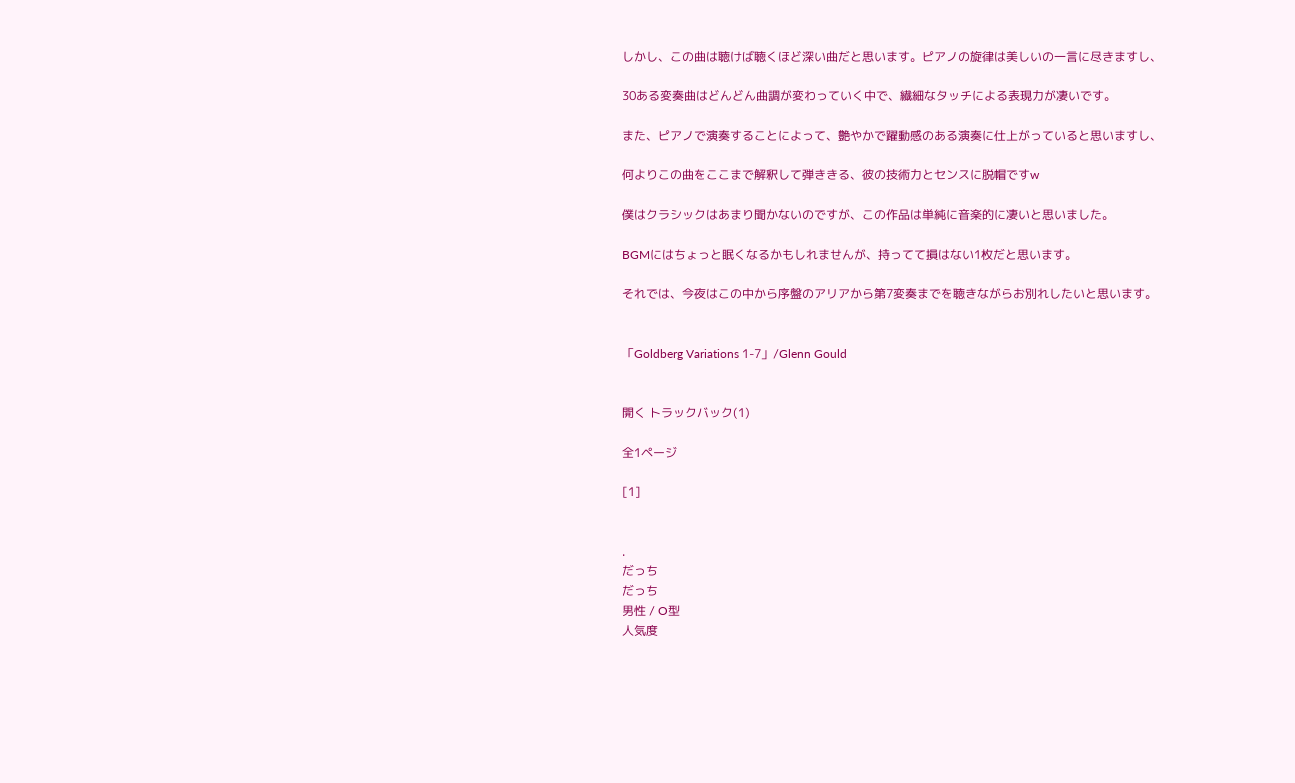しかし、この曲は聴けば聴くほど深い曲だと思います。ピアノの旋律は美しいの一言に尽きますし、

30ある変奏曲はどんどん曲調が変わっていく中で、繊細なタッチによる表現力が凄いです。

また、ピアノで演奏することによって、艶やかで躍動感のある演奏に仕上がっていると思いますし、

何よりこの曲をここまで解釈して弾ききる、彼の技術力とセンスに脱帽ですw

僕はクラシックはあまり聞かないのですが、この作品は単純に音楽的に凄いと思いました。

BGMにはちょっと眠くなるかもしれませんが、持ってて損はない1枚だと思います。

それでは、今夜はこの中から序盤のアリアから第7変奏までを聴きながらお別れしたいと思います。


「Goldberg Variations 1-7」/Glenn Gould


開く トラックバック(1)

全1ページ

[1]


.
だっち
だっち
男性 / O型
人気度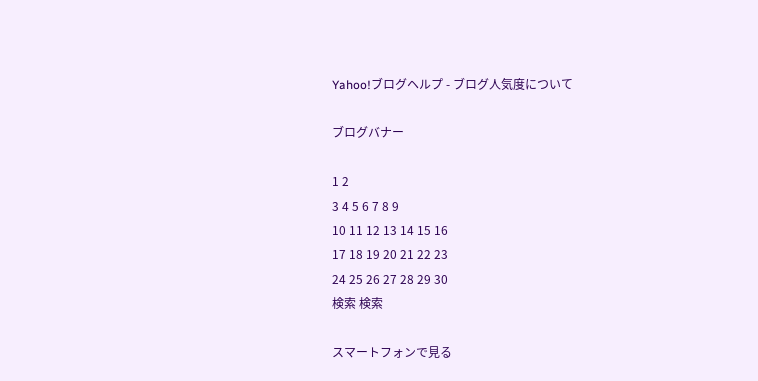Yahoo!ブログヘルプ - ブログ人気度について

ブログバナー

1 2
3 4 5 6 7 8 9
10 11 12 13 14 15 16
17 18 19 20 21 22 23
24 25 26 27 28 29 30
検索 検索

スマートフォンで見る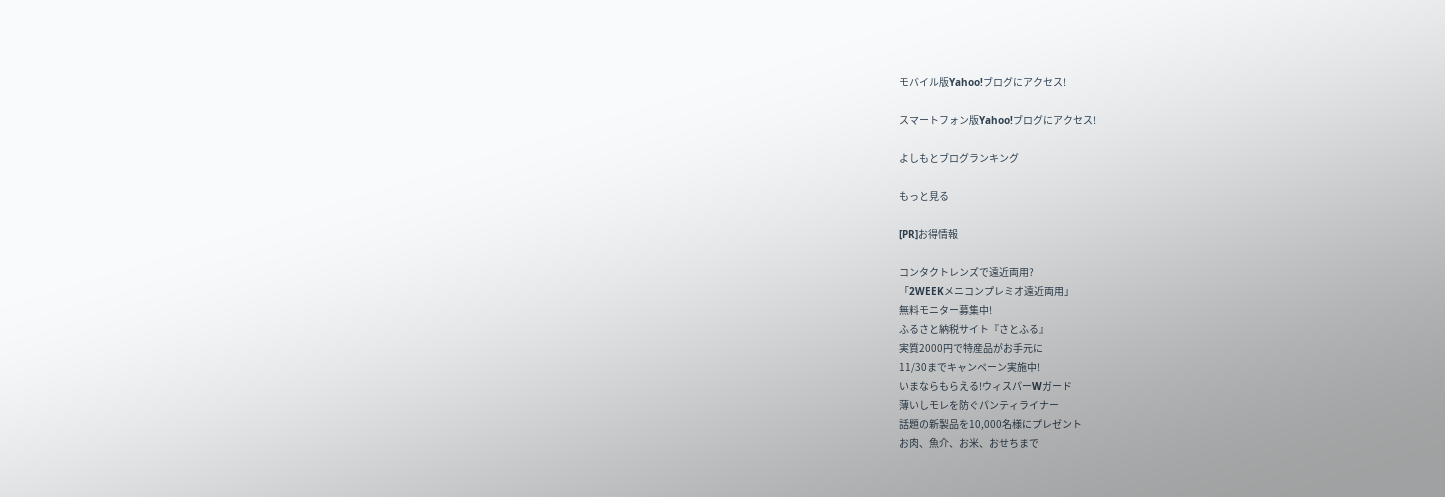モバイル版Yahoo!ブログにアクセス!

スマートフォン版Yahoo!ブログにアクセス!

よしもとブログランキング

もっと見る

[PR]お得情報

コンタクトレンズで遠近両用?
「2WEEKメニコンプレミオ遠近両用」
無料モニター募集中!
ふるさと納税サイト『さとふる』
実質2000円で特産品がお手元に
11/30までキャンペーン実施中!
いまならもらえる!ウィスパーWガード
薄いしモレを防ぐパンティライナー
話題の新製品を10,000名様にプレゼント
お肉、魚介、お米、おせちまで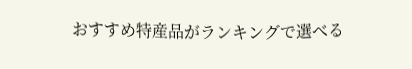おすすめ特産品がランキングで選べる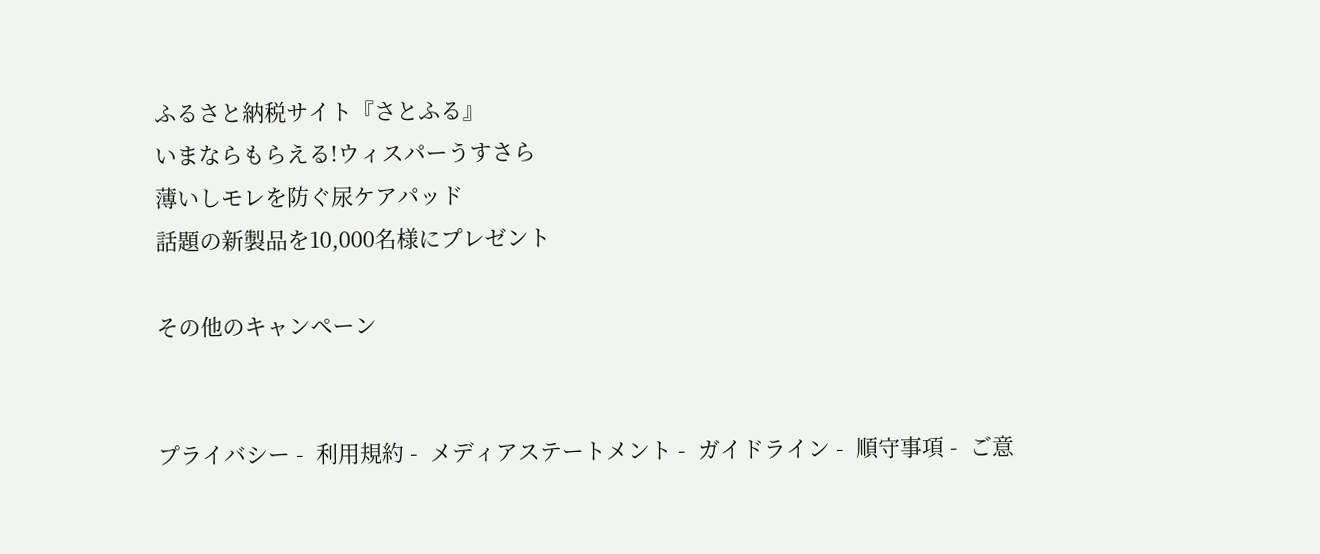ふるさと納税サイト『さとふる』
いまならもらえる!ウィスパーうすさら
薄いしモレを防ぐ尿ケアパッド
話題の新製品を10,000名様にプレゼント

その他のキャンペーン


プライバシー -  利用規約 -  メディアステートメント -  ガイドライン -  順守事項 -  ご意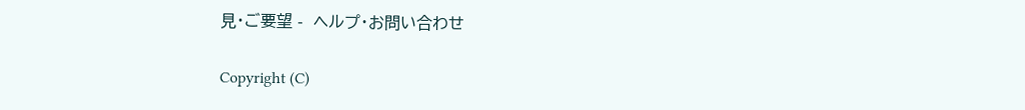見・ご要望 -  ヘルプ・お問い合わせ

Copyright (C)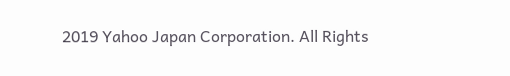2019 Yahoo Japan Corporation. All Rights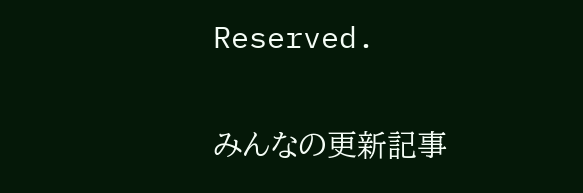Reserved.

みんなの更新記事